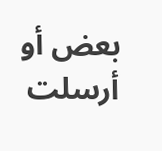بعض أو أرسلت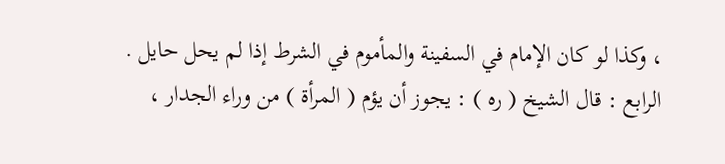، وكذا لو كان الإمام في السفينة والمأموم في الشرط إذا لم يحل حايل .
الرابع : قال الشيخ ( ره ) : يجوز أن يؤم ( المرأة ) من وراء الجدار ،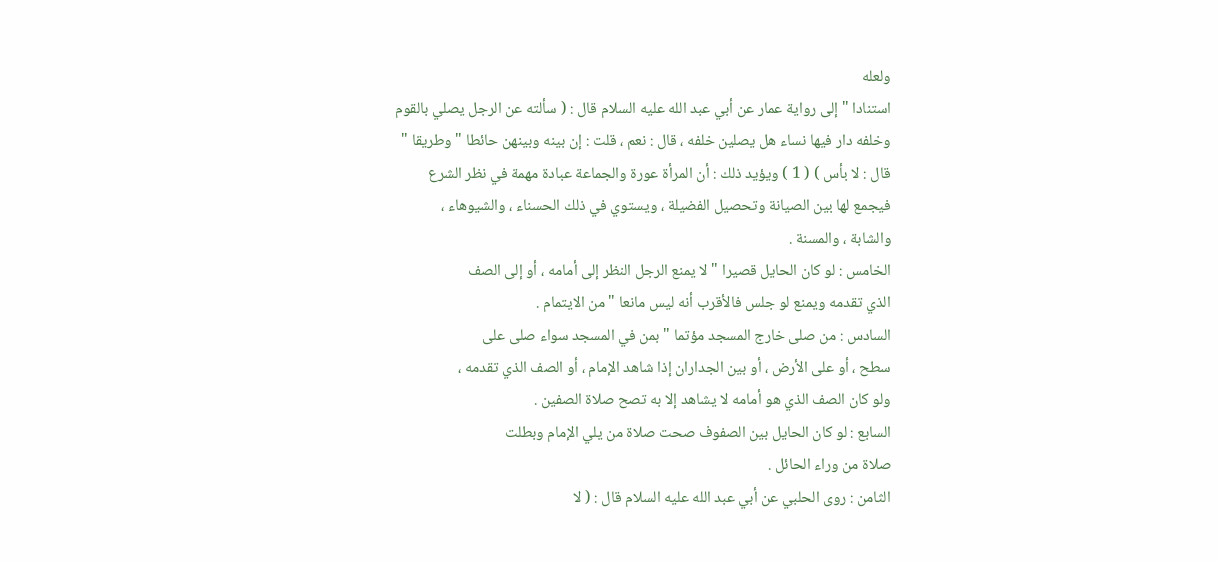ولعله
استنادا " إلى رواية عمار عن أبي عبد الله عليه السلام قال : ( سألته عن الرجل يصلي بالقوم
وخلفه دار فيها نساء هل يصلين خلفه ، قال : نعم ، قلت : إن بينه وبينهن حائطا " وطريقا "
قال : لا بأس ) ( 1 ) ويؤيد ذلك : أن المرأة عورة والجماعة عبادة مهمة في نظر الشرع
فيجمع لها بين الصيانة وتحصيل الفضيلة ، ويستوي في ذلك الحسناء ، والشيوهاء ،
والشابة ، والمسنة .
الخامس : لو كان الحايل قصيرا " لا يمنع الرجل النظر إلى أمامه ، أو إلى الصف
الذي تقدمه ويمنع لو جلس فالأقرب أنه ليس مانعا " من الايتمام .
السادس : من صلى خارج المسجد مؤتما " بمن في المسجد سواء صلى على
سطح ، أو على الأرض ، أو بين الجداران إذا شاهد الإمام ، أو الصف الذي تقدمه ،
ولو كان الصف الذي هو أمامه لا يشاهد إلا به تصح صلاة الصفين .
السابع : لو كان الحايل بين الصفوف صحت صلاة من يلي الإمام وبطلت
صلاة من وراء الحائل .
الثامن : روى الحلبي عن أبي عبد الله عليه السلام قال : ( لا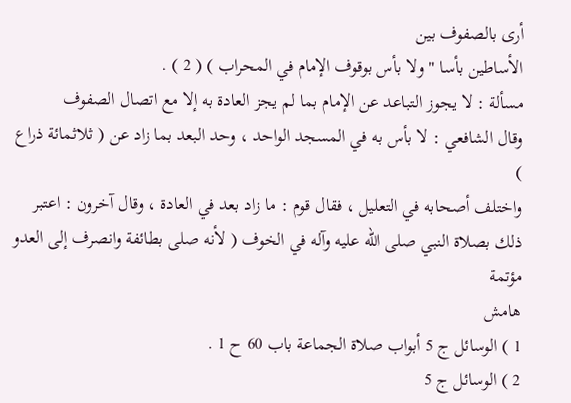أرى بالصفوف بين
الأساطين بأسا " ولا بأس بوقوف الإمام في المحراب ) ( 2 ) .
مسألة : لا يجوز التباعد عن الإمام بما لم يجز العادة به إلا مع اتصال الصفوف
وقال الشافعي : لا بأس به في المسجد الواحد ، وحد البعد بما زاد عن ( ثلاثمائة ذراع )
واختلف أصحابه في التعليل ، فقال قوم : ما زاد بعد في العادة ، وقال آخرون : اعتبر
ذلك بصلاة النبي صلى الله عليه وآله في الخوف ( لأنه صلى بطائفة وانصرف إلى العدو مؤتمة
هامش
1 ) الوسائل ج 5 أبواب صلاة الجماعة باب 60 ح 1 .
2 ) الوسائل ج 5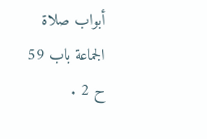أبواب صلاة الجماعة باب 59 ح 2 .